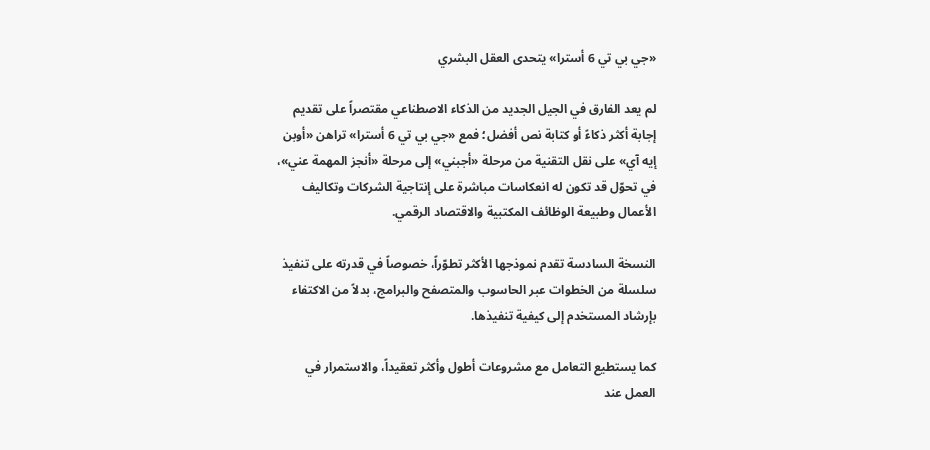«جي بي تي 6 أسترا» يتحدى العقل البشري

لم يعد الفارق في الجيل الجديد من الذكاء الاصطناعي مقتصراً على تقديم إجابة أكثر ذكاءً أو كتابة نص أفضل؛ فمع «جي بي تي 6 أسترا» تراهن «أوبن إيه آي» على نقل التقنية من مرحلة «أجبني» إلى مرحلة «أنجز المهمة عني»، في تحوّل قد تكون له انعكاسات مباشرة على إنتاجية الشركات وتكاليف الأعمال وطبيعة الوظائف المكتبية والاقتصاد الرقمي.

النسخة السادسة تقدم نموذجها الأكثر تطوّراً، خصوصاً في قدرته على تنفيذ سلسلة من الخطوات عبر الحاسوب والمتصفح والبرامج، بدلاً من الاكتفاء بإرشاد المستخدم إلى كيفية تنفيذها.

كما يستطيع التعامل مع مشروعات أطول وأكثر تعقيداً، والاستمرار في العمل عند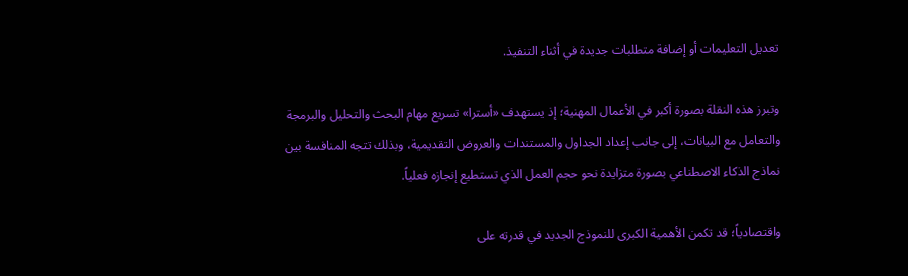تعديل التعليمات أو إضافة متطلبات جديدة في أثناء التنفيذ.

وتبرز هذه النقلة بصورة أكبر في الأعمال المهنية؛ إذ يستهدف «أسترا» تسريع مهام البحث والتحليل والبرمجة والتعامل مع البيانات، إلى جانب إعداد الجداول والمستندات والعروض التقديمية، وبذلك تتجه المنافسة بين نماذج الذكاء الاصطناعي بصورة متزايدة نحو حجم العمل الذي تستطيع إنجازه فعلياً.

واقتصادياً؛ قد تكمن الأهمية الكبرى للنموذج الجديد في قدرته على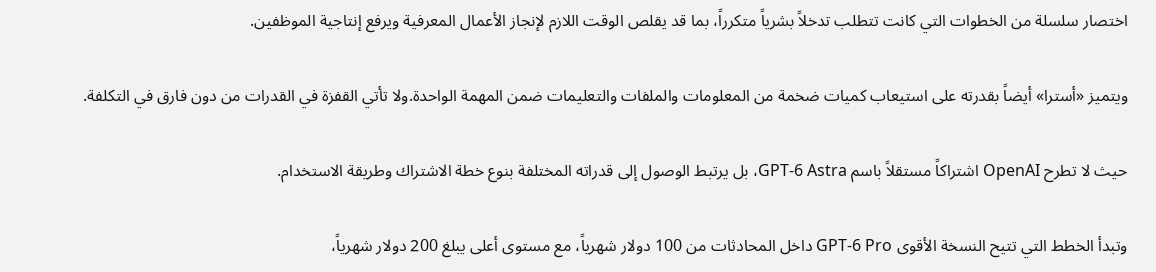اختصار سلسلة من الخطوات التي كانت تتطلب تدخلاً بشرياً متكرراً، بما قد يقلص الوقت اللازم لإنجاز الأعمال المعرفية ويرفع إنتاجية الموظفين.

ويتميز «أسترا» أيضاً بقدرته على استيعاب كميات ضخمة من المعلومات والملفات والتعليمات ضمن المهمة الواحدة.ولا تأتي القفزة في القدرات من دون فارق في التكلفة.

حيث لا تطرح OpenAI اشتراكاً مستقلاً باسم GPT-6 Astra، بل يرتبط الوصول إلى قدراته المختلفة بنوع خطة الاشتراك وطريقة الاستخدام.

وتبدأ الخطط التي تتيح النسخة الأقوى GPT-6 Pro داخل المحادثات من 100 دولار شهرياً، مع مستوى أعلى يبلغ 200 دولار شهرياً،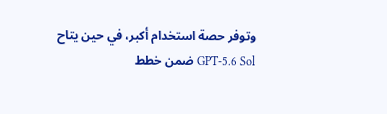وتوفر حصة استخدام أكبر، في حين يتاح GPT-5.6 Sol ضمن خطط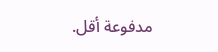مدفوعة أقل.